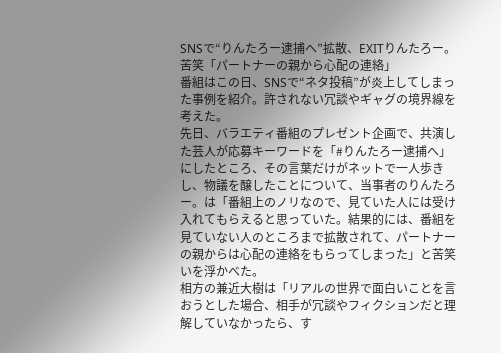SNSで“りんたろー逮捕へ”拡散、EXITりんたろー。苦笑「パートナーの親から心配の連絡」
番組はこの日、SNSで“ネタ投稿”が炎上してしまった事例を紹介。許されない冗談やギャグの境界線を考えた。
先日、バラエティ番組のプレゼント企画で、共演した芸人が応募キーワードを「#りんたろー逮捕へ」にしたところ、その言葉だけがネットで一人歩きし、物議を醸したことについて、当事者のりんたろー。は「番組上のノリなので、見ていた人には受け入れてもらえると思っていた。結果的には、番組を見ていない人のところまで拡散されて、パートナーの親からは心配の連絡をもらってしまった」と苦笑いを浮かべた。
相方の兼近大樹は「リアルの世界で面白いことを言おうとした場合、相手が冗談やフィクションだと理解していなかったら、す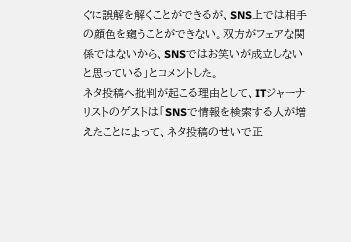ぐに誤解を解くことができるが、SNS上では相手の顔色を窺うことができない。双方がフェアな関係ではないから、SNSではお笑いが成立しないと思っている」とコメントした。
ネタ投稿へ批判が起こる理由として、ITジャーナリストのゲストは「SNSで情報を検索する人が増えたことによって、ネタ投稿のせいで正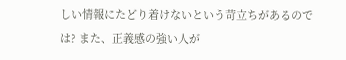しい情報にたどり着けないという苛立ちがあるのでは? また、正義感の強い人が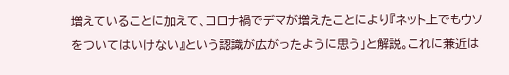増えていることに加えて、コロナ禍でデマが増えたことにより『ネット上でもウソをついてはいけない』という認識が広がったように思う」と解説。これに兼近は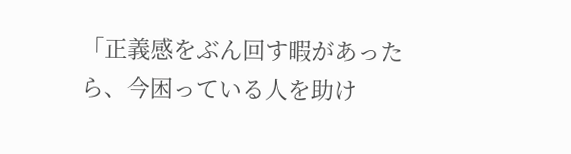「正義感をぶん回す暇があったら、今困っている人を助け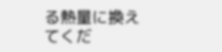る熱量に換えてくだ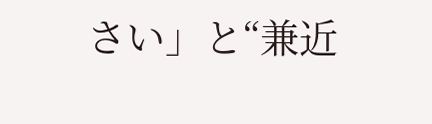さい」と“兼近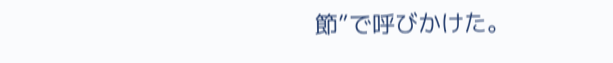節”で呼びかけた。